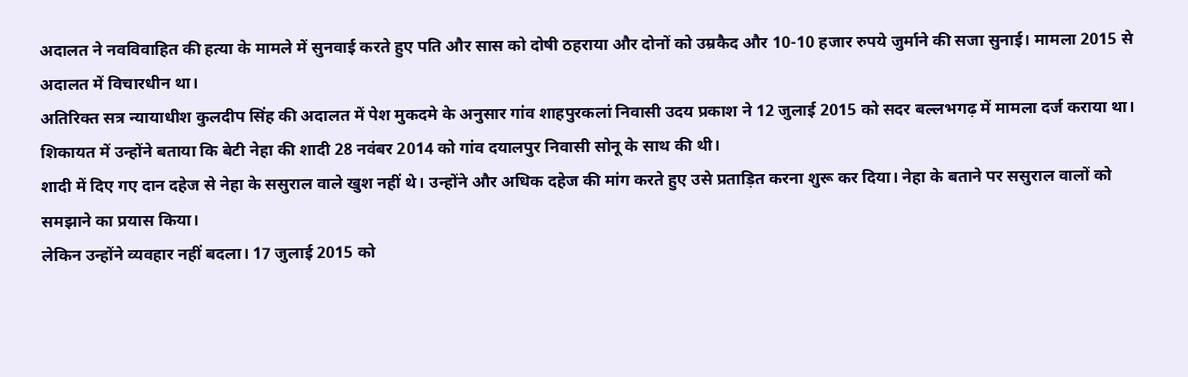अदालत ने नवविवाहित की हत्या के मामले में सुनवाई करते हुए पति और सास को दोषी ठहराया और दोनों को उम्रकैद और 10-10 हजार रुपये जुर्माने की सजा सुनाई। मामला 2015 से अदालत में विचारधीन था।
अतिरिक्त सत्र न्यायाधीश कुलदीप सिंह की अदालत में पेश मुकदमे के अनुसार गांव शाहपुरकलां निवासी उदय प्रकाश ने 12 जुलाई 2015 को सदर बल्लभगढ़ में मामला दर्ज कराया था। शिकायत में उन्होंने बताया कि बेटी नेहा की शादी 28 नवंबर 2014 को गांव दयालपुर निवासी सोनू के साथ की थी।
शादी में दिए गए दान दहेज से नेहा के ससुराल वाले खुश नहीं थे। उन्होंने और अधिक दहेज की मांग करते हुए उसे प्रताड़ित करना शुरू कर दिया। नेहा के बताने पर ससुराल वालों को समझाने का प्रयास किया।
लेकिन उन्होंने व्यवहार नहीं बदला। 17 जुलाई 2015 को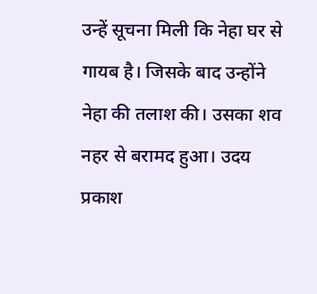उन्हें सूचना मिली कि नेहा घर से गायब है। जिसके बाद उन्होंने नेहा की तलाश की। उसका शव नहर से बरामद हुआ। उदय प्रकाश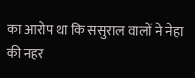का आरोप था कि ससुराल वालों ने नेहा की नहर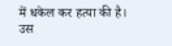में धकेल कर हत्या की है। उस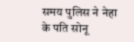समय पुलिस ने नेहा के पति सोनू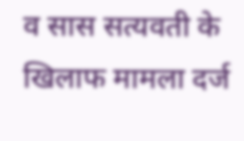व सास सत्यवती के खिलाफ मामला दर्ज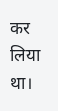कर लिया था।